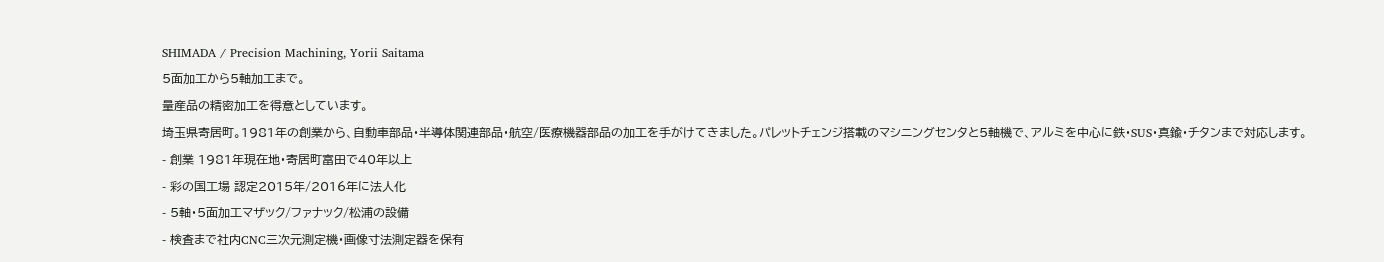SHIMADA / Precision Machining, Yorii Saitama
5面加工から5軸加工まで。
量産品の精密加工を得意としています。
埼玉県寄居町。1981年の創業から、自動車部品・半導体関連部品・航空/医療機器部品の加工を手がけてきました。パレットチェンジ搭載のマシニングセンタと5軸機で、アルミを中心に鉄・SUS・真鍮・チタンまで対応します。
- 創業 1981年現在地・寄居町富田で40年以上
- 彩の国工場 認定2015年/2016年に法人化
- 5軸・5面加工マザック/ファナック/松浦の設備
- 検査まで社内CNC三次元測定機・画像寸法測定器を保有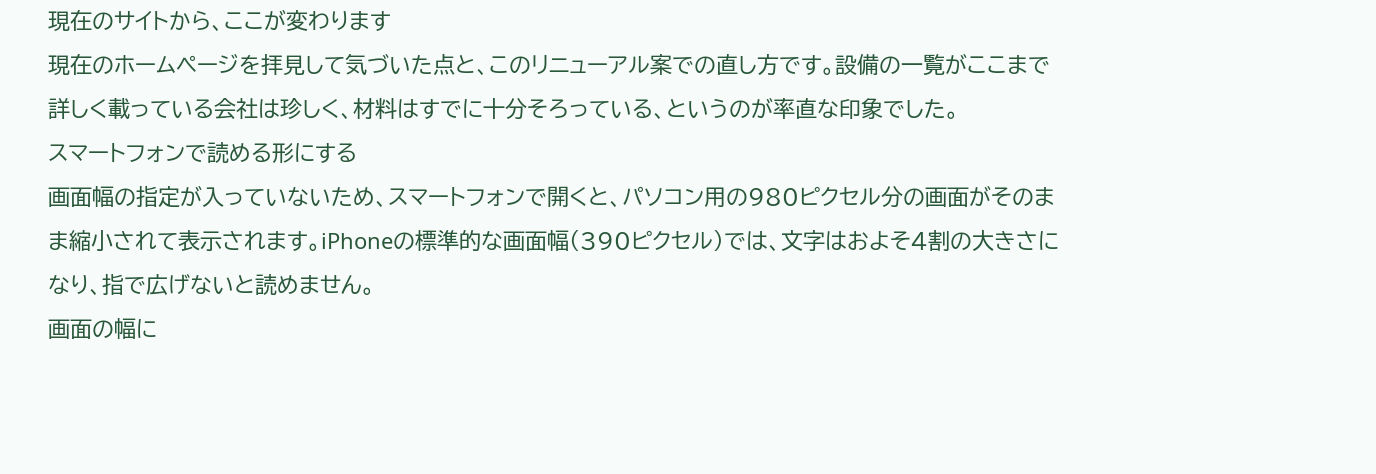現在のサイトから、ここが変わります
現在のホームページを拝見して気づいた点と、このリニューアル案での直し方です。設備の一覧がここまで詳しく載っている会社は珍しく、材料はすでに十分そろっている、というのが率直な印象でした。
スマートフォンで読める形にする
画面幅の指定が入っていないため、スマートフォンで開くと、パソコン用の980ピクセル分の画面がそのまま縮小されて表示されます。iPhoneの標準的な画面幅(390ピクセル)では、文字はおよそ4割の大きさになり、指で広げないと読めません。
画面の幅に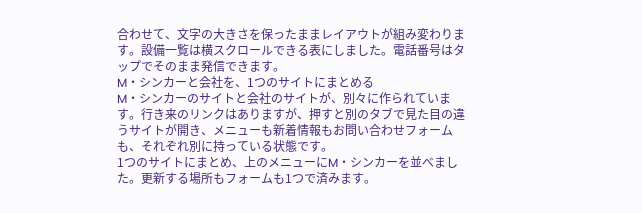合わせて、文字の大きさを保ったままレイアウトが組み変わります。設備一覧は横スクロールできる表にしました。電話番号はタップでそのまま発信できます。
M・シンカーと会社を、1つのサイトにまとめる
M・シンカーのサイトと会社のサイトが、別々に作られています。行き来のリンクはありますが、押すと別のタブで見た目の違うサイトが開き、メニューも新着情報もお問い合わせフォームも、それぞれ別に持っている状態です。
1つのサイトにまとめ、上のメニューにM・シンカーを並べました。更新する場所もフォームも1つで済みます。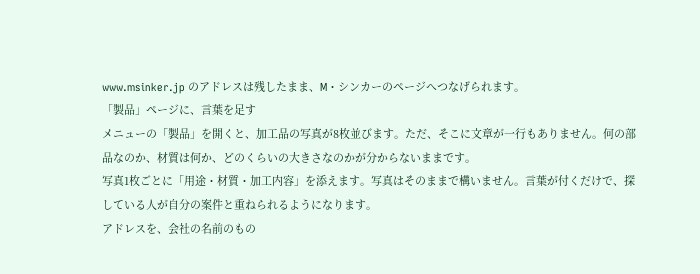www.msinker.jp のアドレスは残したまま、M・シンカーのページへつなげられます。
「製品」ページに、言葉を足す
メニューの「製品」を開くと、加工品の写真が8枚並びます。ただ、そこに文章が一行もありません。何の部品なのか、材質は何か、どのくらいの大きさなのかが分からないままです。
写真1枚ごとに「用途・材質・加工内容」を添えます。写真はそのままで構いません。言葉が付くだけで、探している人が自分の案件と重ねられるようになります。
アドレスを、会社の名前のもの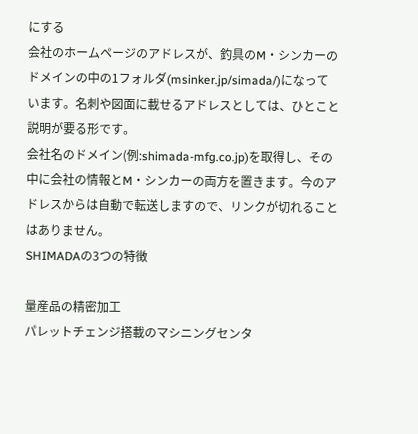にする
会社のホームページのアドレスが、釣具のM・シンカーのドメインの中の1フォルダ(msinker.jp/simada/)になっています。名刺や図面に載せるアドレスとしては、ひとこと説明が要る形です。
会社名のドメイン(例:shimada-mfg.co.jp)を取得し、その中に会社の情報とM・シンカーの両方を置きます。今のアドレスからは自動で転送しますので、リンクが切れることはありません。
SHIMADAの3つの特徴

量産品の精密加工
パレットチェンジ搭載のマシニングセンタ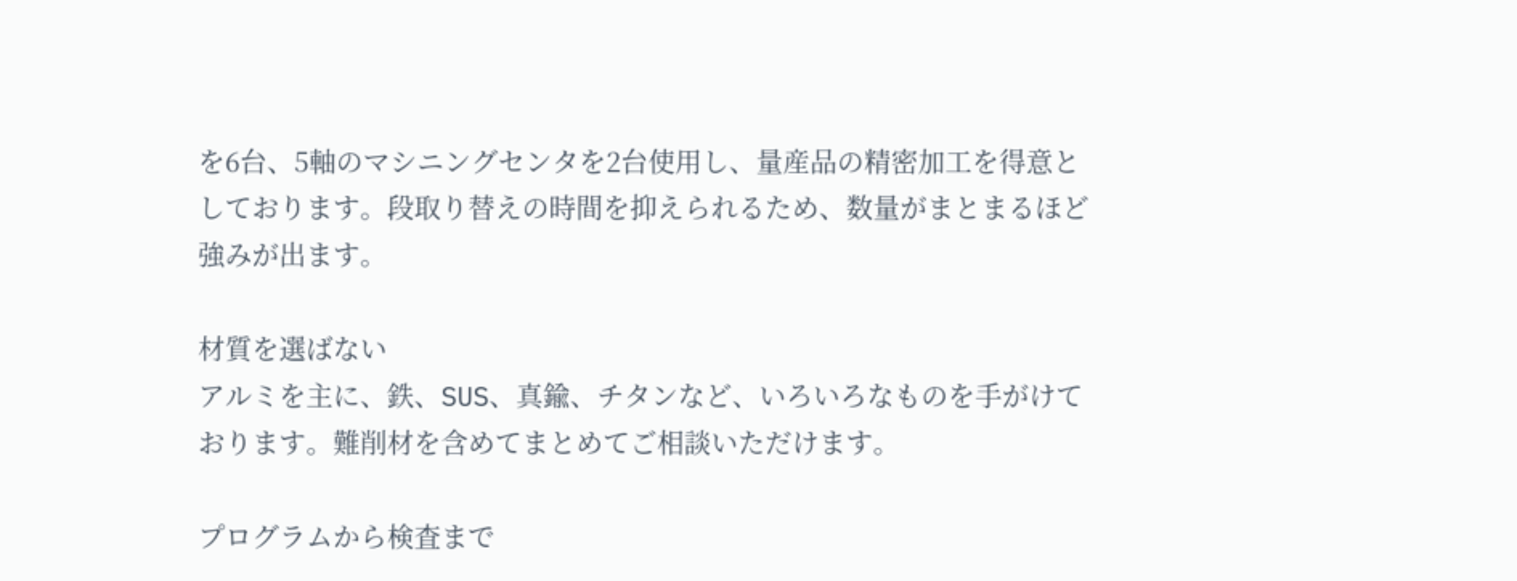を6台、5軸のマシニングセンタを2台使用し、量産品の精密加工を得意としております。段取り替えの時間を抑えられるため、数量がまとまるほど強みが出ます。

材質を選ばない
アルミを主に、鉄、SUS、真鍮、チタンなど、いろいろなものを手がけております。難削材を含めてまとめてご相談いただけます。

プログラムから検査まで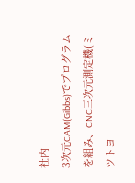社内
3次元CAM(Gibbs)でプログラムを組み、CNC三次元測定機(ミツトヨ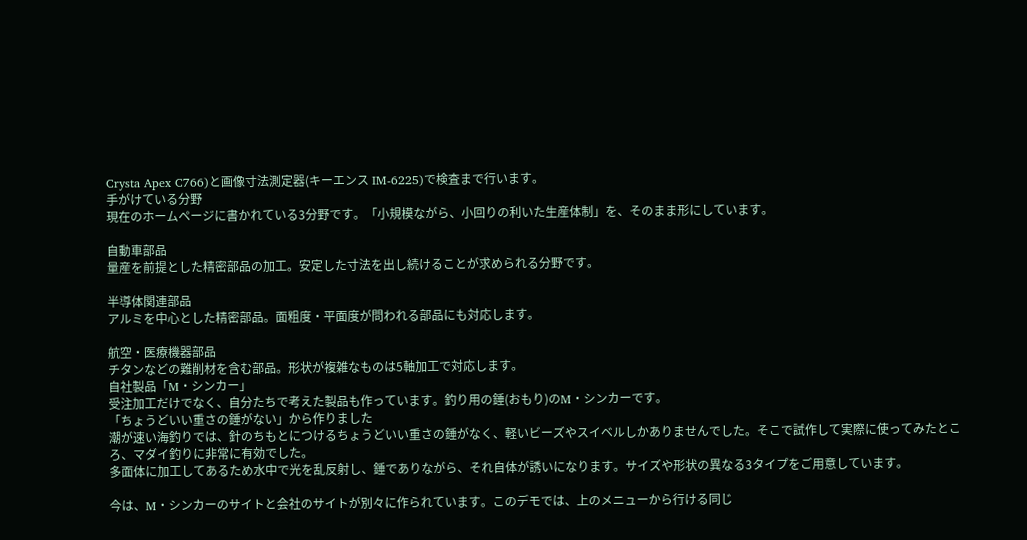Crysta Apex C766)と画像寸法測定器(キーエンス IM-6225)で検査まで行います。
手がけている分野
現在のホームページに書かれている3分野です。「小規模ながら、小回りの利いた生産体制」を、そのまま形にしています。

自動車部品
量産を前提とした精密部品の加工。安定した寸法を出し続けることが求められる分野です。

半導体関連部品
アルミを中心とした精密部品。面粗度・平面度が問われる部品にも対応します。

航空・医療機器部品
チタンなどの難削材を含む部品。形状が複雑なものは5軸加工で対応します。
自社製品「M・シンカー」
受注加工だけでなく、自分たちで考えた製品も作っています。釣り用の錘(おもり)のM・シンカーです。
「ちょうどいい重さの錘がない」から作りました
潮が速い海釣りでは、針のちもとにつけるちょうどいい重さの錘がなく、軽いビーズやスイベルしかありませんでした。そこで試作して実際に使ってみたところ、マダイ釣りに非常に有効でした。
多面体に加工してあるため水中で光を乱反射し、錘でありながら、それ自体が誘いになります。サイズや形状の異なる3タイプをご用意しています。

今は、M・シンカーのサイトと会社のサイトが別々に作られています。このデモでは、上のメニューから行ける同じ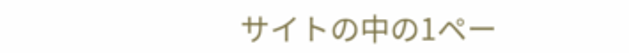サイトの中の1ペー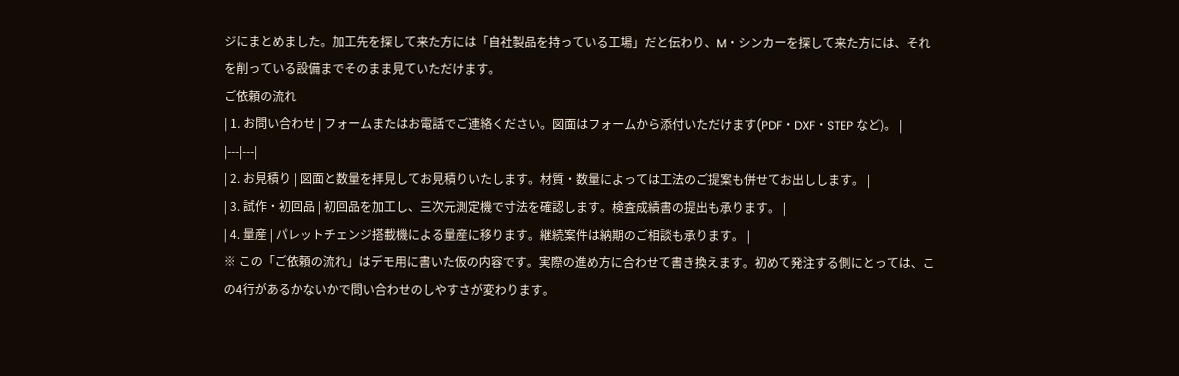ジにまとめました。加工先を探して来た方には「自社製品を持っている工場」だと伝わり、M・シンカーを探して来た方には、それを削っている設備までそのまま見ていただけます。
ご依頼の流れ
| 1. お問い合わせ | フォームまたはお電話でご連絡ください。図面はフォームから添付いただけます(PDF・DXF・STEP など)。 |
|---|---|
| 2. お見積り | 図面と数量を拝見してお見積りいたします。材質・数量によっては工法のご提案も併せてお出しします。 |
| 3. 試作・初回品 | 初回品を加工し、三次元測定機で寸法を確認します。検査成績書の提出も承ります。 |
| 4. 量産 | パレットチェンジ搭載機による量産に移ります。継続案件は納期のご相談も承ります。 |
※ この「ご依頼の流れ」はデモ用に書いた仮の内容です。実際の進め方に合わせて書き換えます。初めて発注する側にとっては、この4行があるかないかで問い合わせのしやすさが変わります。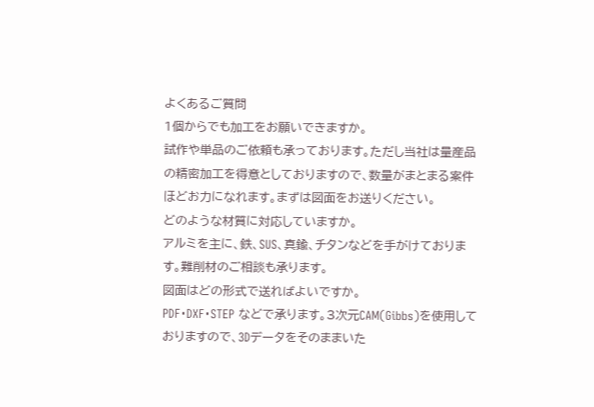よくあるご質問
1個からでも加工をお願いできますか。
試作や単品のご依頼も承っております。ただし当社は量産品の精密加工を得意としておりますので、数量がまとまる案件ほどお力になれます。まずは図面をお送りください。
どのような材質に対応していますか。
アルミを主に、鉄、SUS、真鍮、チタンなどを手がけております。難削材のご相談も承ります。
図面はどの形式で送ればよいですか。
PDF・DXF・STEP などで承ります。3次元CAM(Gibbs)を使用しておりますので、3Dデータをそのままいた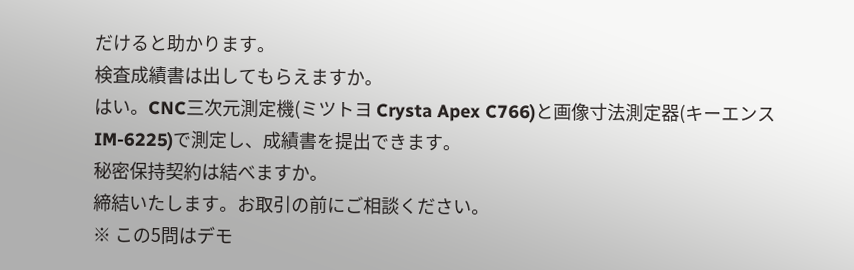だけると助かります。
検査成績書は出してもらえますか。
はい。CNC三次元測定機(ミツトヨ Crysta Apex C766)と画像寸法測定器(キーエンス IM-6225)で測定し、成績書を提出できます。
秘密保持契約は結べますか。
締結いたします。お取引の前にご相談ください。
※ この5問はデモ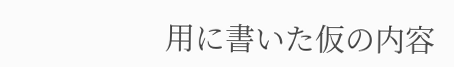用に書いた仮の内容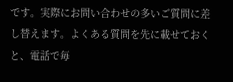です。実際にお問い合わせの多いご質問に差し替えます。よくある質問を先に載せておくと、電話で毎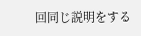回同じ説明をする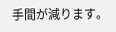手間が減ります。